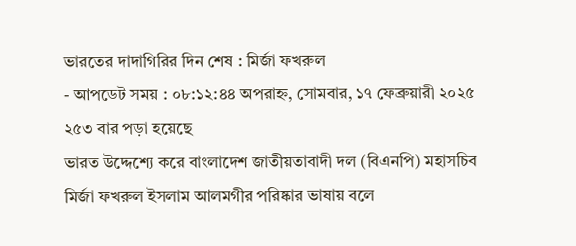ভারতের দাদাগিরির দিন শেষ : মির্জা ফখরুল
- আপডেট সময় : ০৮:১২:৪৪ অপরাহ্ন, সোমবার, ১৭ ফেব্রুয়ারী ২০২৫ ২৫৩ বার পড়া হয়েছে
ভারত উদ্দেশ্যে করে বাংলাদেশ জাতীয়তাবাদী দল (বিএনপি) মহাসচিব মির্জা ফখরুল ইসলাম আলমগীর পরিষ্কার ভাষায় বলে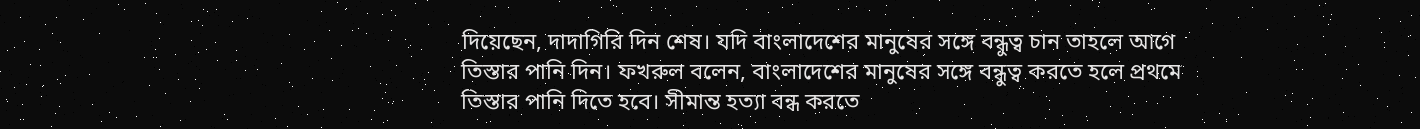দিয়েছেন, দাদাগিরি দিন শেষ। যদি বাংলাদেশের মানুষের সঙ্গে বন্ধুত্ব চান তাহলে আগে তিস্তার পানি দিন। ফখরুল বলেন, বাংলাদেশের মানুষের সঙ্গে বন্ধুত্ব করতে হলে প্রথমে তিস্তার পানি দিতে হবে। সীমান্ত হত্যা বন্ধ করতে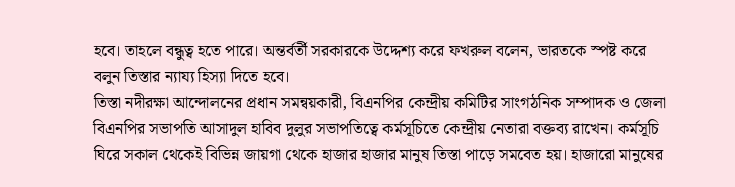হবে। তাহলে বন্ধুত্ব হতে পারে। অন্তর্বর্তী সরকারকে উদ্দেশ্য করে ফখরুল বলেন, ভারতকে স্পষ্ট করে বলুন তিস্তার ন্যায্য হিস্যা দিতে হবে।
তিস্তা নদীরক্ষা আন্দোলনের প্রধান সমন্বয়কারী, বিএনপির কেন্দ্রীয় কমিটির সাংগঠনিক সম্পাদক ও জেলা বিএনপির সভাপতি আসাদুল হাবিব দুলুর সভাপতিত্বে কর্মসূচিতে কেন্দ্রীয় নেতারা বক্তব্য রাখেন। কর্মসূচি ঘিরে সকাল থেকেই বিভিন্ন জায়গা থেকে হাজার হাজার মানুষ তিস্তা পাড়ে সমবেত হয়। হাজারো মানুষের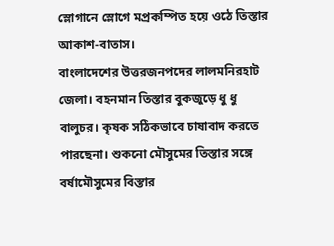স্লোগানে স্লোগে মপ্রকম্পিত হয়ে ওঠে তিস্তার আকাশ-বাতাস।
বাংলাদেশের উত্তরজনপদের লালমনিরহাট জেলা। বহনমান তিস্তার বুকজুড়ে ধু ধু বালুচর। কৃষক সঠিকভাবে চাষাবাদ করতে পারছেনা। শুকনো মৌসুমের তিস্তার সঙ্গে বর্ষামৌসুমের বিস্তার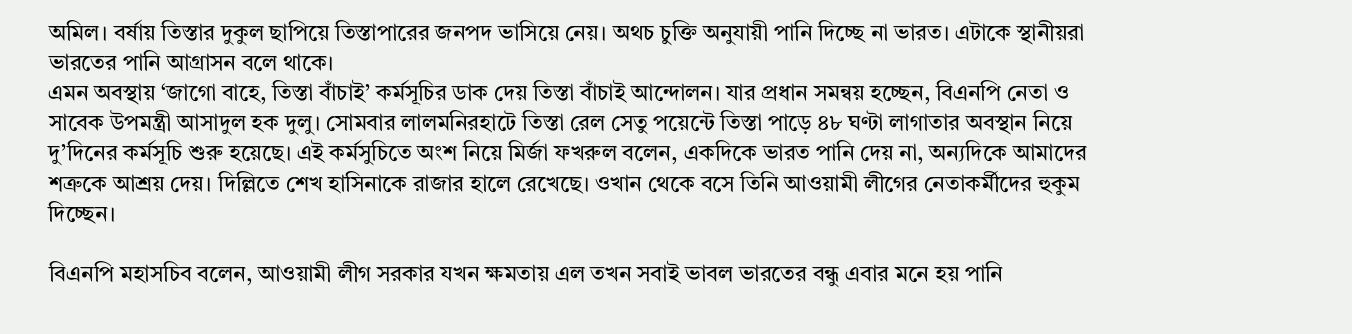অমিল। বর্ষায় তিস্তার দুকুল ছাপিয়ে তিস্তাপারের জনপদ ভাসিয়ে নেয়। অথচ চুক্তি অনুযায়ী পানি দিচ্ছে না ভারত। এটাকে স্থানীয়রা ভারতের পানি আগ্রাসন বলে থাকে।
এমন অবস্থায় ‘জাগো বাহে, তিস্তা বাঁচাই’ কর্মসূচির ডাক দেয় তিস্তা বাঁচাই আন্দোলন। যার প্রধান সমন্বয় হচ্ছেন, বিএনপি নেতা ও সাবেক উপমন্ত্রী আসাদুল হক দুলু। সোমবার লালমনিরহাটে তিস্তা রেল সেতু পয়েন্টে তিস্তা পাড়ে ৪৮ ঘণ্টা লাগাতার অবস্থান নিয়ে দু’দিনের কর্মসূচি শুরু হয়েছে। এই কর্মসুচিতে অংশ নিয়ে মির্জা ফখরুল বলেন, একদিকে ভারত পানি দেয় না, অন্যদিকে আমাদের শত্রুকে আশ্রয় দেয়। দিল্লিতে শেখ হাসিনাকে রাজার হালে রেখেছে। ওখান থেকে বসে তিনি আওয়ামী লীগের নেতাকর্মীদের হুকুম দিচ্ছেন।

বিএনপি মহাসচিব বলেন, আওয়ামী লীগ সরকার যখন ক্ষমতায় এল তখন সবাই ভাবল ভারতের বন্ধু এবার মনে হয় পানি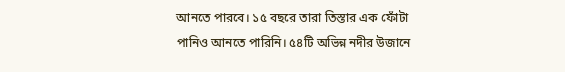আনতে পারবে। ১৫ বছরে তারা তিস্তার এক ফোঁটা পানিও আনতে পারিনি। ৫৪টি অভিন্ন নদীর উজানে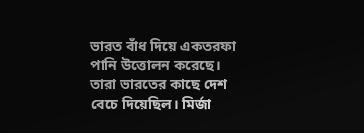ভারত বাঁধ দিয়ে একতরফা পানি উত্তোলন করেছে। তারা ভারতের কাছে দেশ বেচে দিয়েছিল। মির্জা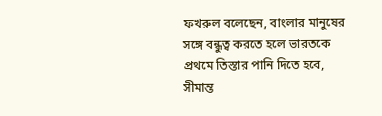ফখরুল বলেছেন, বাংলার মানুষের সঙ্গে বন্ধুত্ব করতে হলে ভারতকে প্রথমে তিস্তার পানি দিতে হবে, সীমান্ত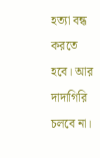হত্যা বন্ধ করতে হবে। আর দাদাগিরি চলবে না।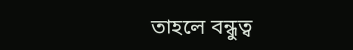তাহলে বন্ধুত্ব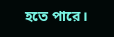হতে পারে।